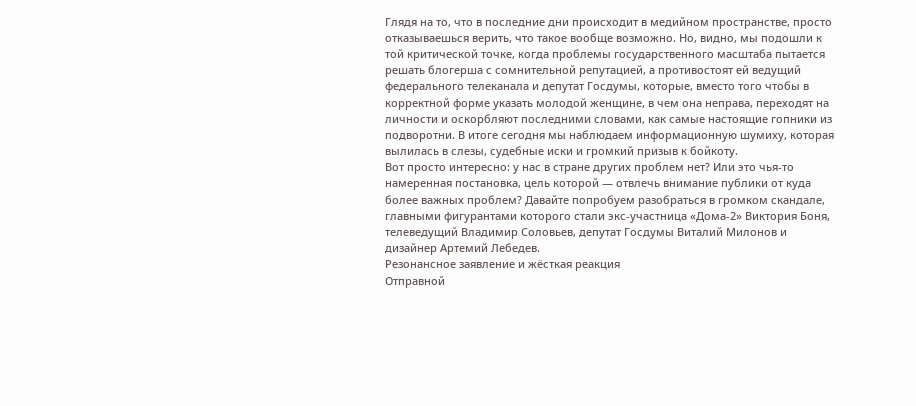Глядя на то, что в последние дни происходит в медийном пространстве, просто отказываешься верить, что такое вообще возможно. Но, видно, мы подошли к той критической точке, когда проблемы государственного масштаба пытается решать блогерша с сомнительной репутацией, а противостоят ей ведущий федерального телеканала и депутат Госдумы, которые, вместо того чтобы в корректной форме указать молодой женщине, в чем она неправа, переходят на личности и оскорбляют последними словами, как самые настоящие гопники из подворотни. В итоге сегодня мы наблюдаем информационную шумиху, которая вылилась в слезы, судебные иски и громкий призыв к бойкоту.
Вот просто интересно: у нас в стране других проблем нет? Или это чья-то намеренная постановка, цель которой — отвлечь внимание публики от куда более важных проблем? Давайте попробуем разобраться в громком скандале, главными фигурантами которого стали экс-участница «Дома-2» Виктория Боня, телеведущий Владимир Соловьев, депутат Госдумы Виталий Милонов и дизайнер Артемий Лебедев.
Резонансное заявление и жёсткая реакция
Отправной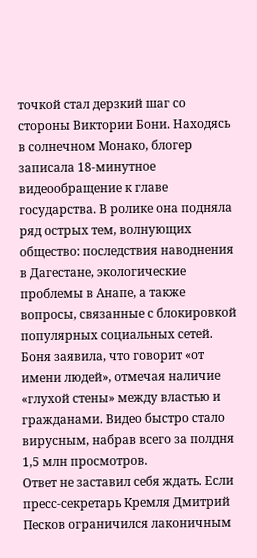точкой стал дерзкий шаг со стороны Виктории Бони. Находясь в солнечном Монако, блогер записала 18-минутное видеообращение к главе государства. В ролике она подняла ряд острых тем, волнующих общество: последствия наводнения в Дагестане, экологические проблемы в Анапе, а также вопросы, связанные с блокировкой популярных социальных сетей.
Боня заявила, что говорит «от имени людей», отмечая наличие «глухой стены» между властью и гражданами. Видео быстро стало вирусным, набрав всего за полдня 1,5 млн просмотров.
Ответ не заставил себя ждать. Если пресс-секретарь Кремля Дмитрий Песков ограничился лаконичным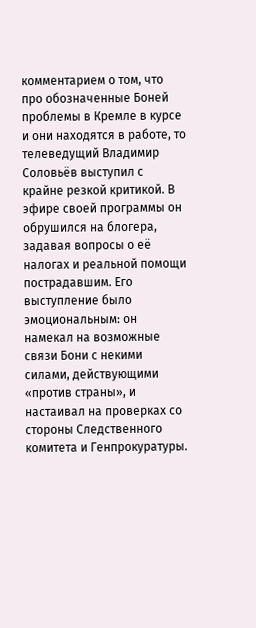комментарием о том, что про обозначенные Боней проблемы в Кремле в курсе и они находятся в работе, то телеведущий Владимир Соловьёв выступил с крайне резкой критикой. В эфире своей программы он обрушился на блогера, задавая вопросы о её налогах и реальной помощи пострадавшим. Его выступление было эмоциональным: он намекал на возможные связи Бони с некими силами, действующими «против страны», и настаивал на проверках со стороны Следственного комитета и Генпрокуратуры.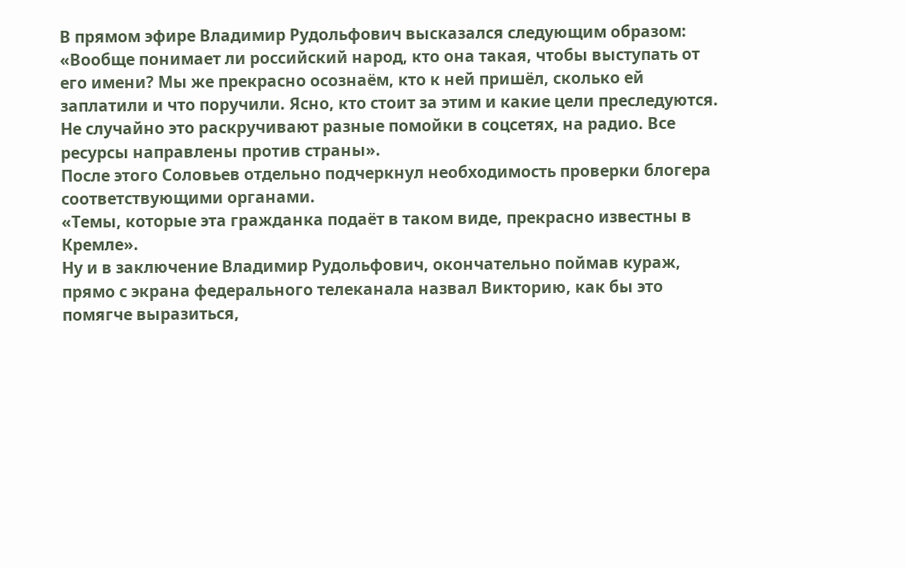В прямом эфире Владимир Рудольфович высказался следующим образом:
«Вообще понимает ли российский народ, кто она такая, чтобы выступать от его имени? Мы же прекрасно осознаём, кто к ней пришёл, сколько ей заплатили и что поручили. Ясно, кто стоит за этим и какие цели преследуются. Не случайно это раскручивают разные помойки в соцсетях, на радио. Все ресурсы направлены против страны».
После этого Соловьев отдельно подчеркнул необходимость проверки блогера соответствующими органами.
«Темы, которые эта гражданка подаёт в таком виде, прекрасно известны в Кремле».
Ну и в заключение Владимир Рудольфович, окончательно поймав кураж, прямо с экрана федерального телеканала назвал Викторию, как бы это помягче выразиться,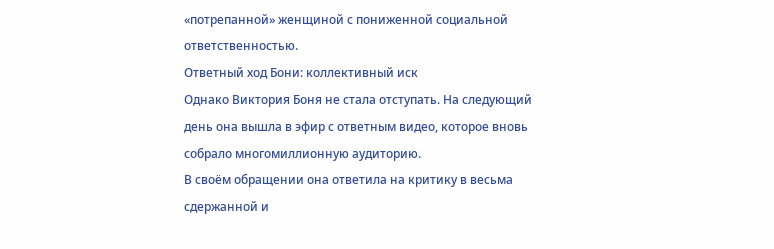«потрепанной» женщиной с пониженной социальной ответственностью.
Ответный ход Бони: коллективный иск
Однако Виктория Боня не стала отступать. На следующий день она вышла в эфир с ответным видео, которое вновь собрало многомиллионную аудиторию.
В своём обращении она ответила на критику в весьма сдержанной и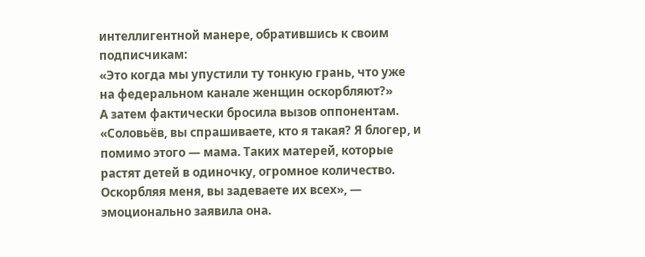интеллигентной манере, обратившись к своим подписчикам:
«Это когда мы упустили ту тонкую грань, что уже на федеральном канале женщин оскорбляют?»
А затем фактически бросила вызов оппонентам.
«Соловьёв, вы спрашиваете, кто я такая? Я блогер, и помимо этого — мама. Таких матерей, которые растят детей в одиночку, огромное количество. Оскорбляя меня, вы задеваете их всех», — эмоционально заявила она.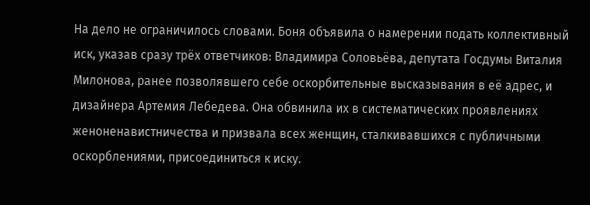На дело не ограничилось словами. Боня объявила о намерении подать коллективный иск, указав сразу трёх ответчиков: Владимира Соловьёва, депутата Госдумы Виталия Милонова, ранее позволявшего себе оскорбительные высказывания в её адрес, и дизайнера Артемия Лебедева. Она обвинила их в систематических проявлениях женоненавистничества и призвала всех женщин, сталкивавшихся с публичными оскорблениями, присоединиться к иску.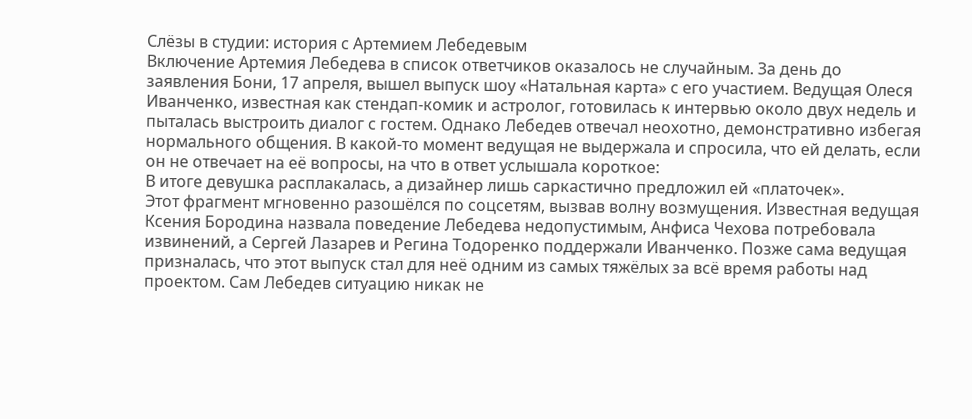Слёзы в студии: история с Артемием Лебедевым
Включение Артемия Лебедева в список ответчиков оказалось не случайным. За день до заявления Бони, 17 апреля, вышел выпуск шоу «Натальная карта» с его участием. Ведущая Олеся Иванченко, известная как стендап-комик и астролог, готовилась к интервью около двух недель и пыталась выстроить диалог с гостем. Однако Лебедев отвечал неохотно, демонстративно избегая нормального общения. В какой-то момент ведущая не выдержала и спросила, что ей делать, если он не отвечает на её вопросы, на что в ответ услышала короткое:
В итоге девушка расплакалась, а дизайнер лишь саркастично предложил ей «платочек».
Этот фрагмент мгновенно разошёлся по соцсетям, вызвав волну возмущения. Известная ведущая Ксения Бородина назвала поведение Лебедева недопустимым, Анфиса Чехова потребовала извинений, а Сергей Лазарев и Регина Тодоренко поддержали Иванченко. Позже сама ведущая призналась, что этот выпуск стал для неё одним из самых тяжёлых за всё время работы над проектом. Сам Лебедев ситуацию никак не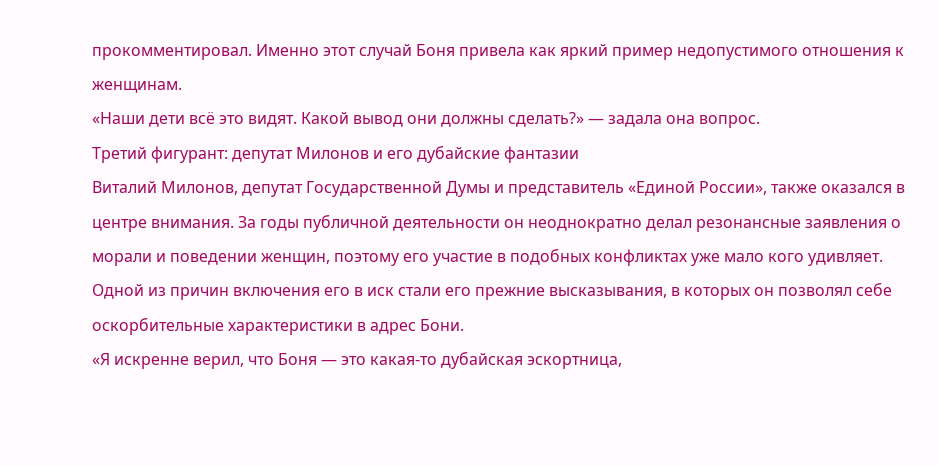прокомментировал. Именно этот случай Боня привела как яркий пример недопустимого отношения к женщинам.
«Наши дети всё это видят. Какой вывод они должны сделать?» — задала она вопрос.
Третий фигурант: депутат Милонов и его дубайские фантазии
Виталий Милонов, депутат Государственной Думы и представитель «Единой России», также оказался в центре внимания. За годы публичной деятельности он неоднократно делал резонансные заявления о морали и поведении женщин, поэтому его участие в подобных конфликтах уже мало кого удивляет. Одной из причин включения его в иск стали его прежние высказывания, в которых он позволял себе оскорбительные характеристики в адрес Бони.
«Я искренне верил, что Боня — это какая-то дубайская эскортница,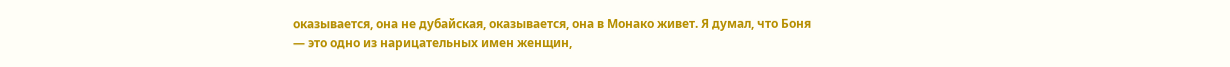оказывается, она не дубайская, оказывается, она в Монако живет. Я думал, что Боня — это одно из нарицательных имен женщин,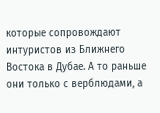которые сопровождают интуристов из Ближнего Востока в Дубае. А то раньше они только с верблюдами, а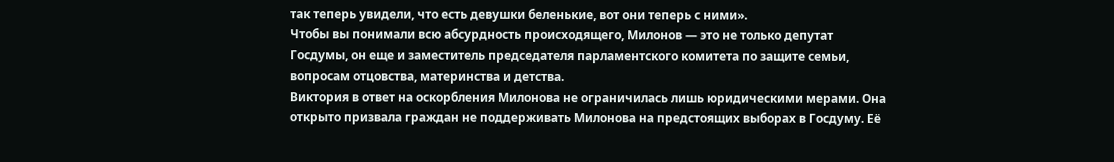так теперь увидели, что есть девушки беленькие, вот они теперь с ними».
Чтобы вы понимали всю абсурдность происходящего, Милонов — это не только депутат Госдумы, он еще и заместитель председателя парламентского комитета по защите семьи, вопросам отцовства, материнства и детства.
Виктория в ответ на оскорбления Милонова не ограничилась лишь юридическими мерами. Она открыто призвала граждан не поддерживать Милонова на предстоящих выборах в Госдуму. Её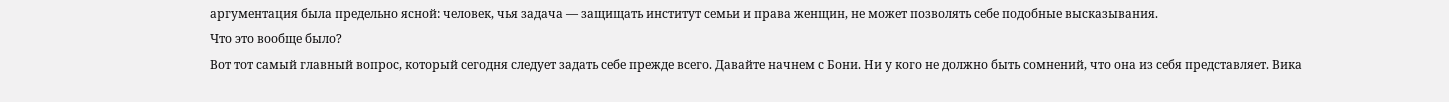аргументация была предельно ясной: человек, чья задача — защищать институт семьи и права женщин, не может позволять себе подобные высказывания.
Что это вообще было?
Вот тот самый главный вопрос, который сегодня следует задать себе прежде всего. Давайте начнем с Бони. Ни у кого не должно быть сомнений, что она из себя представляет. Вика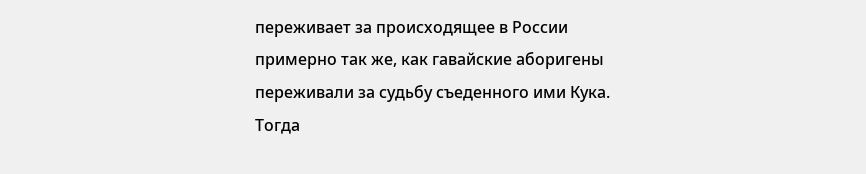переживает за происходящее в России примерно так же, как гавайские аборигены переживали за судьбу съеденного ими Кука. Тогда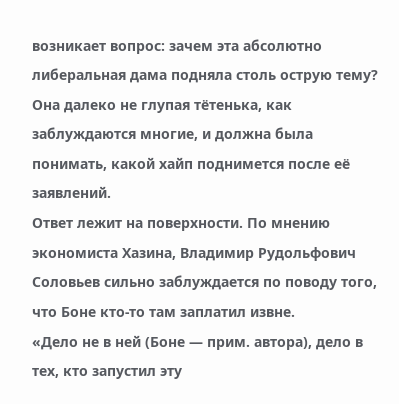возникает вопрос: зачем эта абсолютно либеральная дама подняла столь острую тему? Она далеко не глупая тётенька, как заблуждаются многие, и должна была понимать, какой хайп поднимется после её заявлений.
Ответ лежит на поверхности. По мнению экономиста Хазина, Владимир Рудольфович Соловьев сильно заблуждается по поводу того, что Боне кто-то там заплатил извне.
«Дело не в ней (Боне — прим. автора), дело в тех, кто запустил эту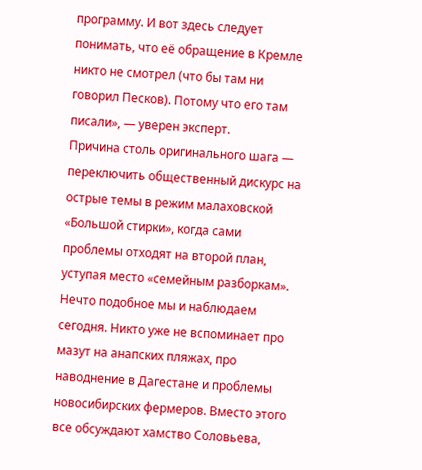программу. И вот здесь следует понимать, что её обращение в Кремле никто не смотрел (что бы там ни говорил Песков). Потому что его там писали», — уверен эксперт.
Причина столь оригинального шага — переключить общественный дискурс на острые темы в режим малаховской «Большой стирки», когда сами проблемы отходят на второй план, уступая место «семейным разборкам». Нечто подобное мы и наблюдаем сегодня. Никто уже не вспоминает про мазут на анапских пляжах, про наводнение в Дагестане и проблемы новосибирских фермеров. Вместо этого все обсуждают хамство Соловьева,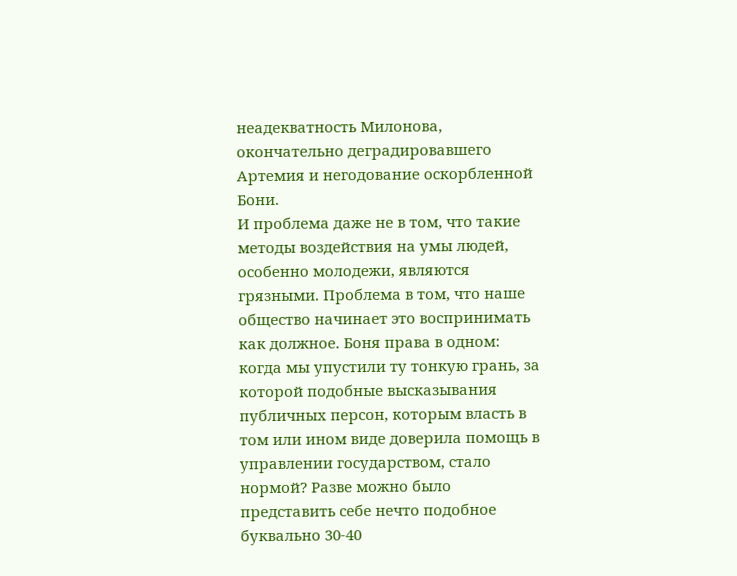неадекватность Милонова, окончательно деградировавшего Артемия и негодование оскорбленной Бони.
И проблема даже не в том, что такие методы воздействия на умы людей, особенно молодежи, являются грязными. Проблема в том, что наше общество начинает это воспринимать как должное. Боня права в одном: когда мы упустили ту тонкую грань, за которой подобные высказывания публичных персон, которым власть в том или ином виде доверила помощь в управлении государством, стало нормой? Разве можно было представить себе нечто подобное буквально 30-40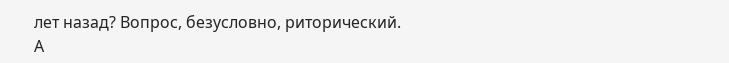лет назад? Вопрос, безусловно, риторический.
А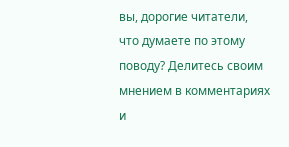вы, дорогие читатели, что думаете по этому поводу? Делитесь своим мнением в комментариях и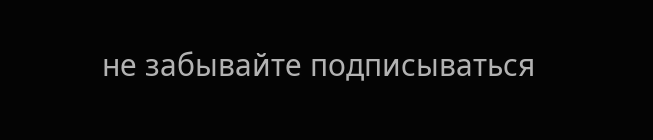не забывайте подписываться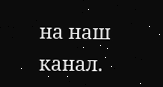на наш канал.